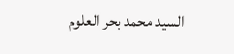السيد محمد بحر العلوم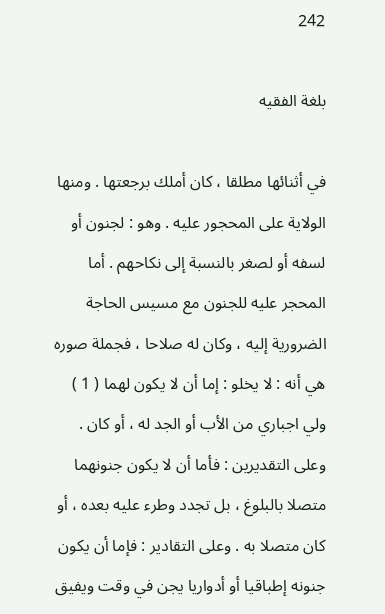242

بلغة الفقيه

في أثنائها مطلقا ، كان أملك برجعتها . ومنها الولاية على المحجور عليه . وهو : لجنون أو لسفه أو لصغر بالنسبة إلى نكاحهم . أما المحجر عليه للجنون مع مسيس الحاجة الضرورية إليه ، وكان له صلاحا ، فجملة صوره هي أنه : لا يخلو : إما أن لا يكون لهما ( 1 ) ولي اجباري من الأب أو الجد له ، أو كان . وعلى التقديرين : فأما أن لا يكون جنونهما متصلا بالبلوغ ، بل تجدد وطرء عليه بعده ، أو كان متصلا به . وعلى التقادير : فإما أن يكون جنونه إطباقيا أو أدواريا يجن في وقت ويفيق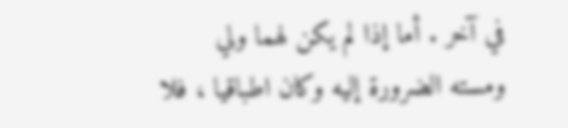في آخر . أما إذا لم يكن لهما ولي ومسته الضرورة إليه وكان اطباقيا ، فلا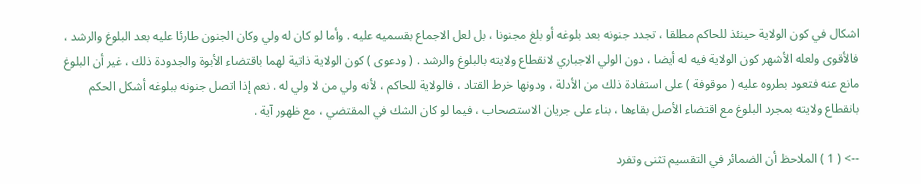اشكال في كون الولاية حينئذ للحاكم مطلقا ، تجدد جنونه بعد بلوغه أو بلغ مجنونا ، بل لعل الاجماع بقسميه عليه . وأما لو كان له ولي وكان الجنون طارئا عليه بعد البلوغ والرشد ، فالأقوى ولعله الأشهر كون الولاية فيه له أيضا ، دون الولي الاجباري لانقطاع ولايته بالبلوغ والرشد . ( ودعوى ) كون الولاية ذاتية لهما باقتضاء الأبوة والجدودة ذلك ، غير أن البلوغ مانع عنه فتعود بطروه عليه ( موقوفة ) على استفادة ذلك من الأدلة ، ودونها خرط القتاد ، فالولاية للحاكم ، لأنه ولي من لا ولي له . نعم إذا اتصل جنونه ببلوغه أشكل الحكم بانقطاع ولايته بمجرد البلوغ مع اقتضاء الأصل بقاءها ، بناء على جريان الاستصحاب ، فيما لو كان الشك في المقتضي ، مع ظهور آية .

--> ( 1 ) الملاحظ أن الضمائر في التقسيم تثنى وتفرد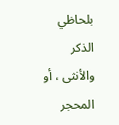بلحاظي الذكر والأنثى ، أو المحجر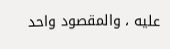عليه ، والمقصود واحد